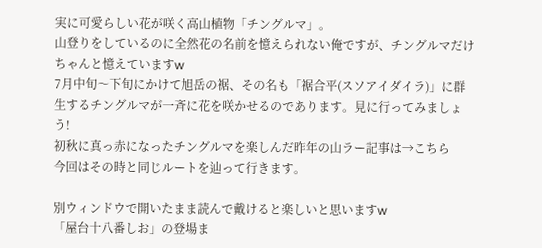実に可愛らしい花が咲く高山植物「チングルマ」。
山登りをしているのに全然花の名前を憶えられない俺ですが、チングルマだけちゃんと憶えていますw
7月中旬〜下旬にかけて旭岳の裾、その名も「裾合平(スソアイダイラ)」に群生するチングルマが一斉に花を咲かせるのであります。見に行ってみましょう!
初秋に真っ赤になったチングルマを楽しんだ昨年の山ラー記事は→こちら
今回はその時と同じルートを辿って行きます。

別ウィンドウで開いたまま読んで戴けると楽しいと思いますw
「屋台十八番しお」の登場ま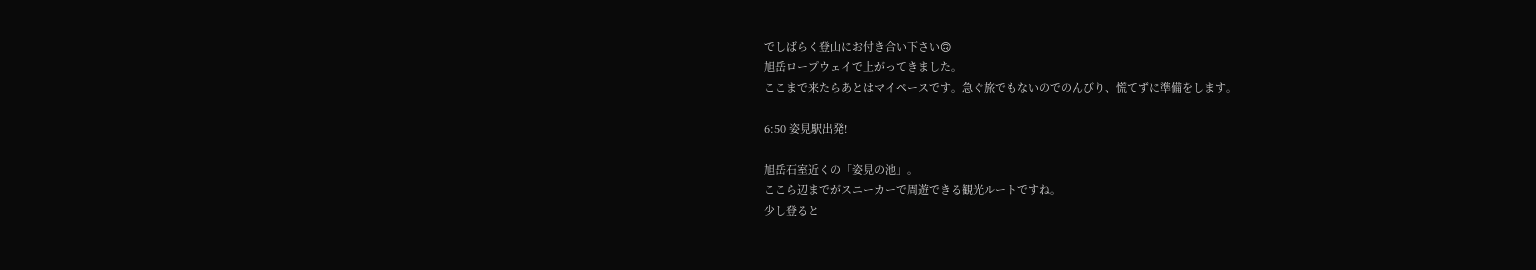でしばらく登山にお付き合い下さい🙃
旭岳ロープウェイで上がってきました。
ここまで来たらあとはマイペースです。急ぐ旅でもないのでのんびり、慌てずに準備をします。

6:50 姿見駅出発!

旭岳石室近くの「姿見の池」。
ここら辺までがスニーカーで周遊できる観光ルートですね。
少し登ると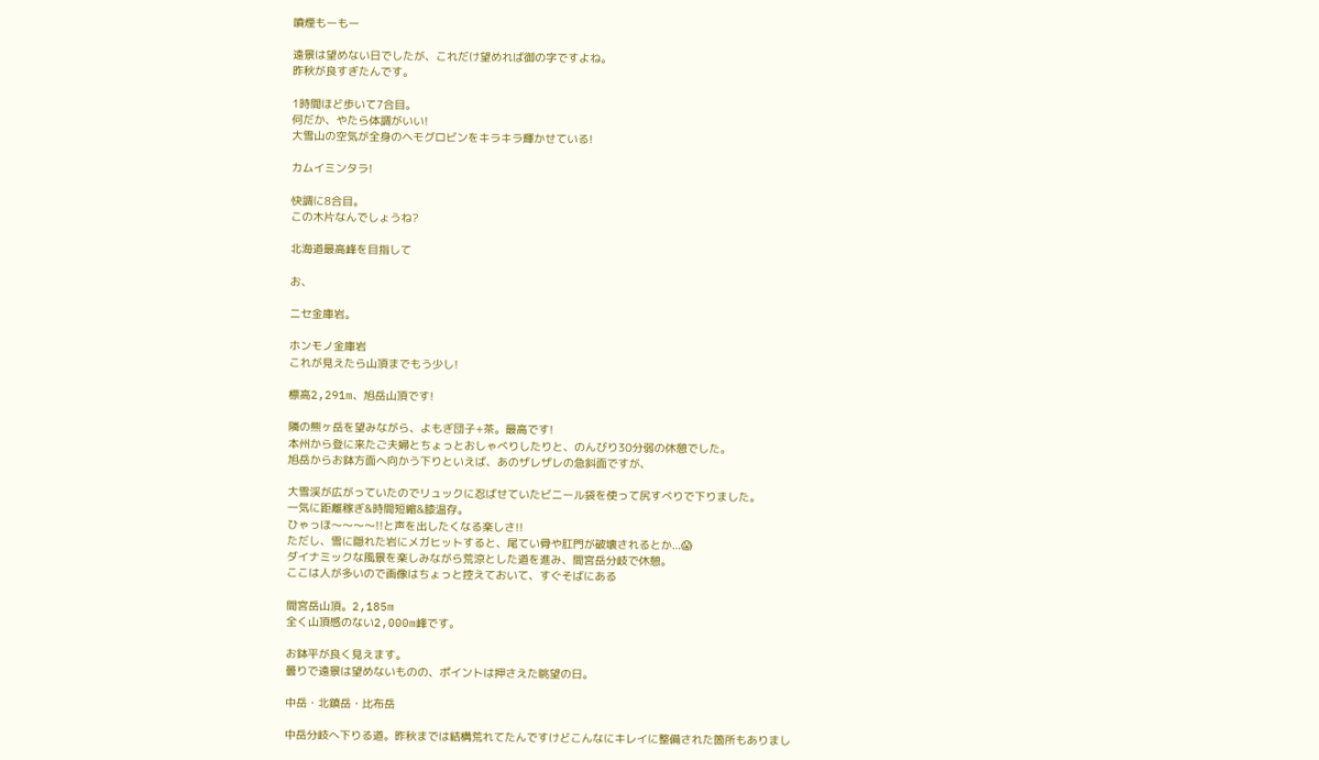噴煙もーもー

遠景は望めない日でしたが、これだけ望めれば御の字ですよね。
昨秋が良すぎたんです。

1時間ほど歩いて7合目。
何だか、やたら体調がいい!
大雪山の空気が全身のヘモグロビンをキラキラ輝かせている!

カムイミンタラ!

快調に8合目。
この木片なんでしょうね?

北海道最高峰を目指して

お、

ニセ金庫岩。

ホンモノ金庫岩
これが見えたら山頂までもう少し!

標高2,291m、旭岳山頂です!

隣の熊ヶ岳を望みながら、よもぎ団子+茶。最高です!
本州から登に来たご夫婦とちょっとおしゃべりしたりと、のんびり30分弱の休憩でした。
旭岳からお鉢方面へ向かう下りといえば、あのザレザレの急斜面ですが、

大雪渓が広がっていたのでリュックに忍ばせていたビニール袋を使って尻すべりで下りました。
一気に距離稼ぎ&時間短縮&膝温存。
ひゃっほ〜〜〜〜!!と声を出したくなる楽しさ!!
ただし、雪に隠れた岩にメガヒットすると、尾てい骨や肛門が破壊されるとか...😱
ダイナミックな風景を楽しみながら荒涼とした道を進み、間宮岳分岐で休憩。
ここは人が多いので画像はちょっと控えておいて、すぐそばにある

間宮岳山頂。2,185m
全く山頂感のない2,000m峰です。

お鉢平が良く見えます。
曇りで遠景は望めないものの、ポイントは押さえた眺望の日。

中岳・北鎮岳・比布岳

中岳分岐へ下りる道。昨秋までは結構荒れてたんですけどこんなにキレイに整備された箇所もありまし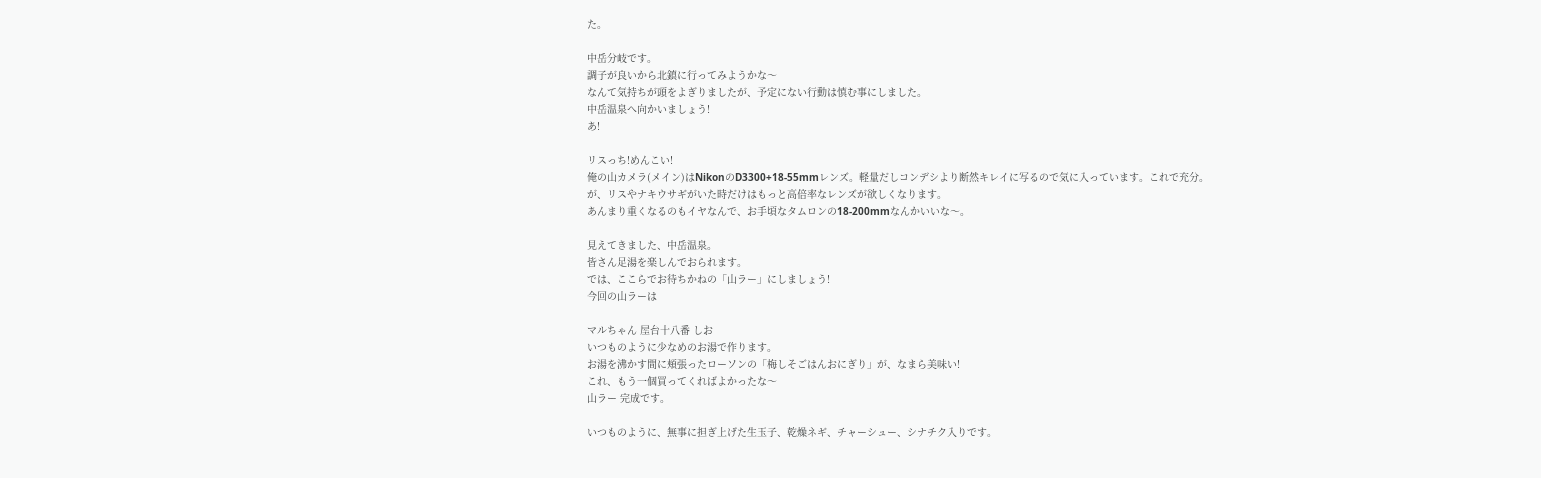た。

中岳分岐です。
調子が良いから北鎮に行ってみようかな〜
なんて気持ちが頭をよぎりましたが、予定にない行動は慎む事にしました。
中岳温泉へ向かいましょう!
あ!

リスっち!めんこい!
俺の山カメラ(メイン)はNikonのD3300+18-55mmレンズ。軽量だしコンデシより断然キレイに写るので気に入っています。これで充分。
が、リスやナキウサギがいた時だけはもっと高倍率なレンズが欲しくなります。
あんまり重くなるのもイヤなんで、お手頃なタムロンの18-200mmなんかいいな〜。

見えてきました、中岳温泉。
皆さん足湯を楽しんでおられます。
では、ここらでお待ちかねの「山ラー」にしましょう!
今回の山ラーは

マルちゃん 屋台十八番 しお
いつものように少なめのお湯で作ります。
お湯を沸かす間に頬張ったローソンの「梅しそごはんおにぎり」が、なまら美味い!
これ、もう一個買ってくればよかったな〜
山ラー 完成です。

いつものように、無事に担ぎ上げた生玉子、乾燥ネギ、チャーシュー、シナチク入りです。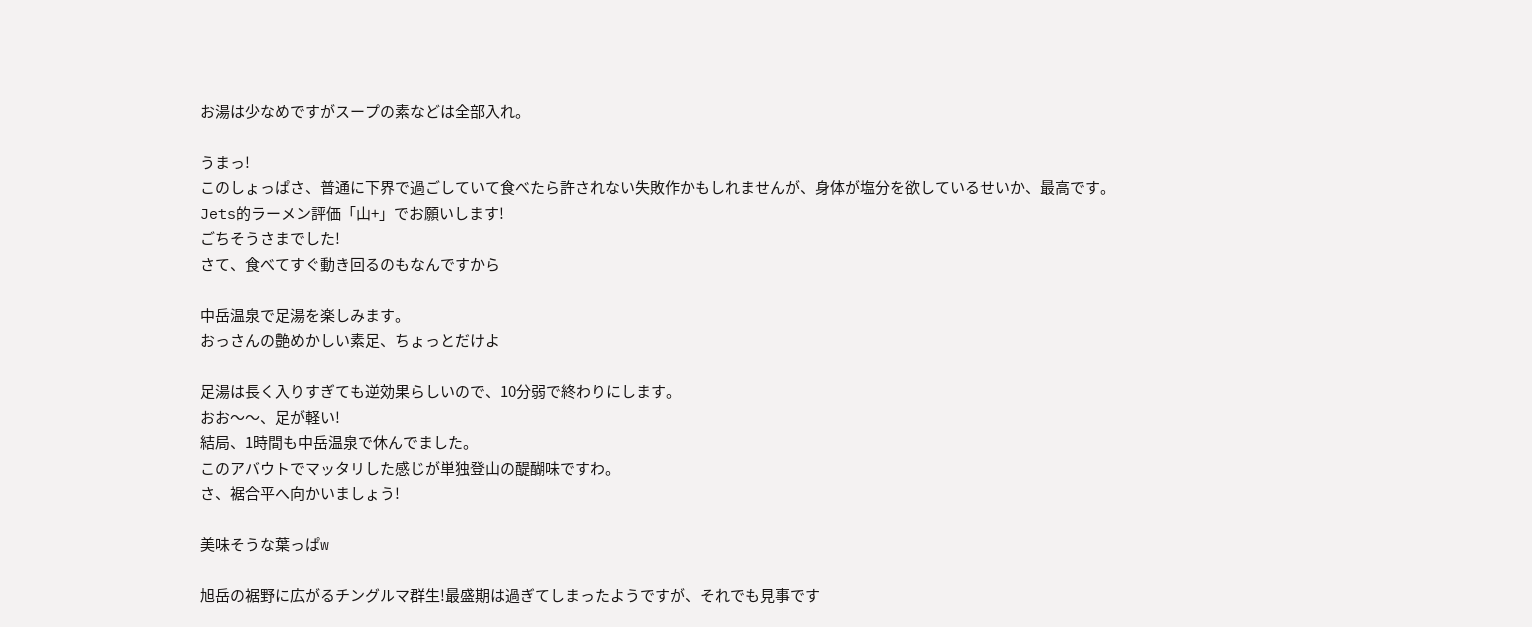お湯は少なめですがスープの素などは全部入れ。

うまっ!
このしょっぱさ、普通に下界で過ごしていて食べたら許されない失敗作かもしれませんが、身体が塩分を欲しているせいか、最高です。
Jets的ラーメン評価「山+」でお願いします!
ごちそうさまでした!
さて、食べてすぐ動き回るのもなんですから

中岳温泉で足湯を楽しみます。
おっさんの艶めかしい素足、ちょっとだけよ

足湯は長く入りすぎても逆効果らしいので、10分弱で終わりにします。
おお〜〜、足が軽い!
結局、1時間も中岳温泉で休んでました。
このアバウトでマッタリした感じが単独登山の醍醐味ですわ。
さ、裾合平へ向かいましょう!

美味そうな葉っぱw

旭岳の裾野に広がるチングルマ群生!最盛期は過ぎてしまったようですが、それでも見事です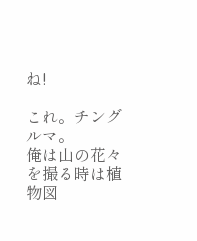ね!

これ。チングルマ。
俺は山の花々を撮る時は植物図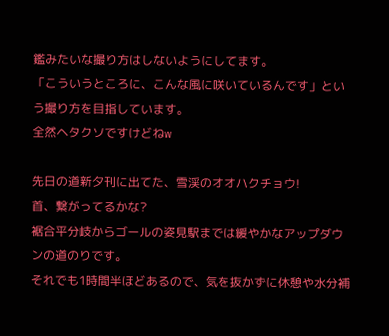鑑みたいな撮り方はしないようにしてます。
「こういうところに、こんな風に咲いているんです」という撮り方を目指しています。
全然ヘタクソですけどねw

先日の道新夕刊に出てた、雪渓のオオハクチョウ!
首、繋がってるかな?
裾合平分岐からゴールの姿見駅までは緩やかなアップダウンの道のりです。
それでも1時間半ほどあるので、気を抜かずに休憩や水分補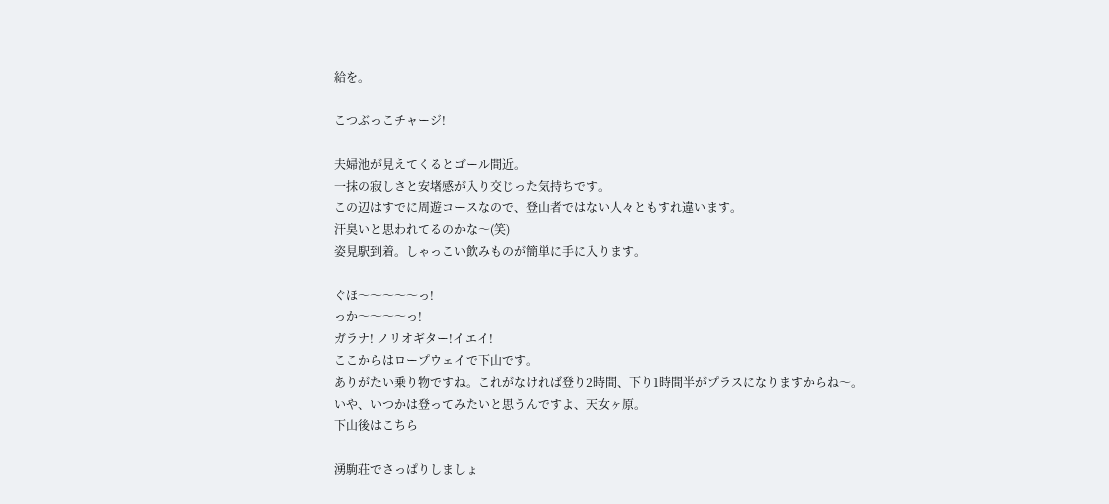給を。

こつぶっこチャージ!

夫婦池が見えてくるとゴール間近。
一抹の寂しさと安堵感が入り交じった気持ちです。
この辺はすでに周遊コースなので、登山者ではない人々ともすれ違います。
汗臭いと思われてるのかな〜(笑)
姿見駅到着。しゃっこい飲みものが簡単に手に入ります。

ぐほ〜〜〜〜〜っ!
っか〜〜〜〜っ!
ガラナ! ノリオギター!イエイ!
ここからはロープウェイで下山です。
ありがたい乗り物ですね。これがなければ登り2時間、下り1時間半がプラスになりますからね〜。
いや、いつかは登ってみたいと思うんですよ、天女ヶ原。
下山後はこちら

湧駒荘でさっぱりしましょ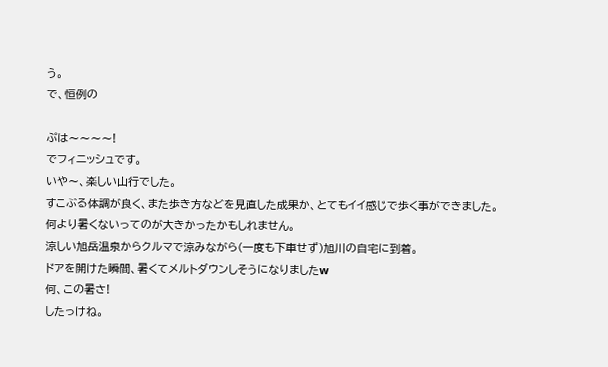う。
で、恒例の

ぷは〜〜〜〜!
でフィニッシュです。
いや〜、楽しい山行でした。
すこぶる体調が良く、また歩き方などを見直した成果か、とてもイイ感じで歩く事ができました。
何より暑くないってのが大きかったかもしれません。
涼しい旭岳温泉からクルマで涼みながら(一度も下車せず)旭川の自宅に到着。
ドアを開けた瞬間、暑くてメルトダウンしそうになりましたw
何、この暑さ!
したっけね。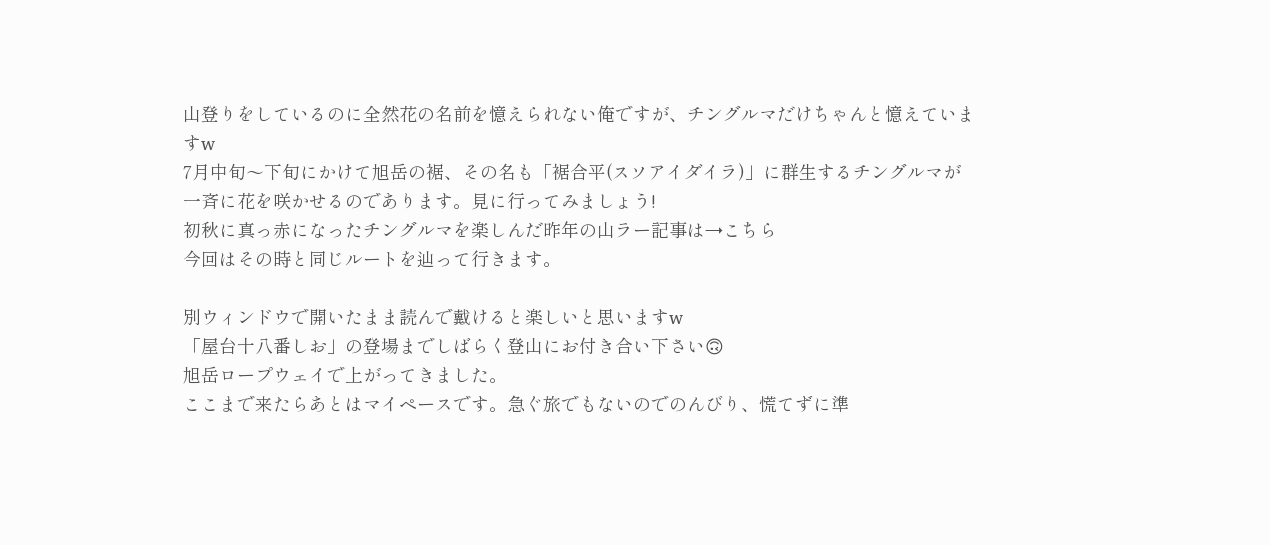山登りをしているのに全然花の名前を憶えられない俺ですが、チングルマだけちゃんと憶えていますw
7月中旬〜下旬にかけて旭岳の裾、その名も「裾合平(スソアイダイラ)」に群生するチングルマが一斉に花を咲かせるのであります。見に行ってみましょう!
初秋に真っ赤になったチングルマを楽しんだ昨年の山ラー記事は→こちら
今回はその時と同じルートを辿って行きます。

別ウィンドウで開いたまま読んで戴けると楽しいと思いますw
「屋台十八番しお」の登場までしばらく登山にお付き合い下さい🙃
旭岳ロープウェイで上がってきました。
ここまで来たらあとはマイペースです。急ぐ旅でもないのでのんびり、慌てずに準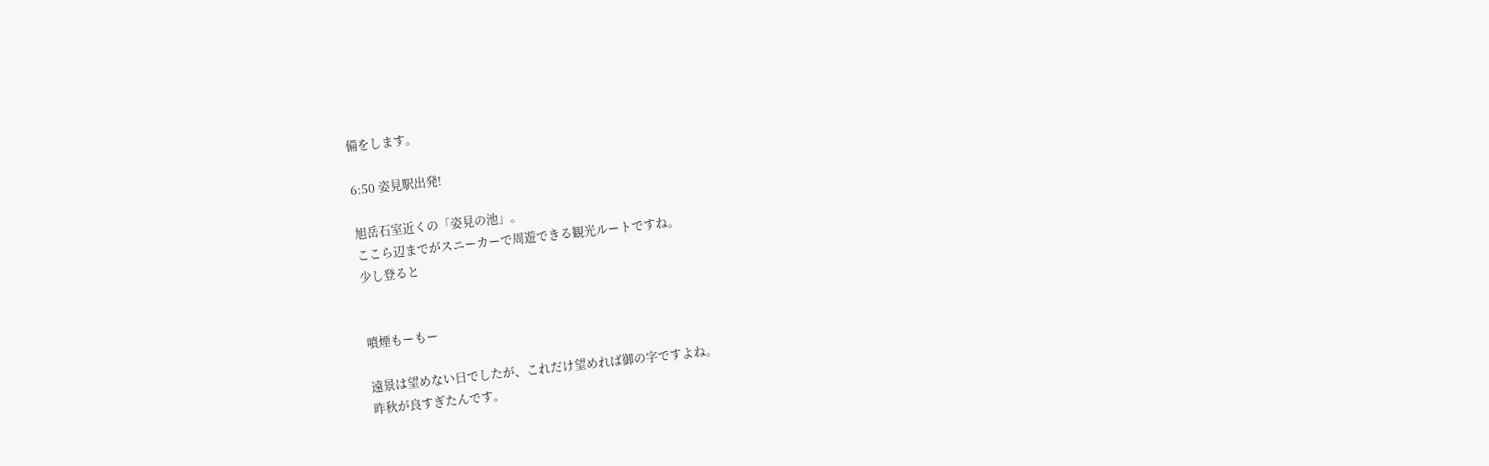備をします。

6:50 姿見駅出発!

旭岳石室近くの「姿見の池」。
ここら辺までがスニーカーで周遊できる観光ルートですね。
少し登ると


噴煙もーもー

遠景は望めない日でしたが、これだけ望めれば御の字ですよね。
昨秋が良すぎたんです。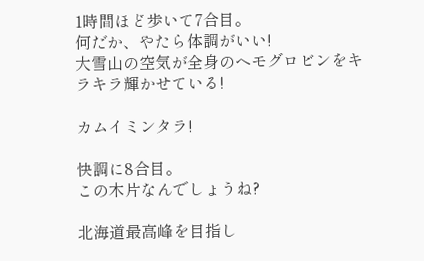1時間ほど歩いて7合目。
何だか、やたら体調がいい!
大雪山の空気が全身のヘモグロビンをキラキラ輝かせている!

カムイミンタラ!

快調に8合目。
この木片なんでしょうね?

北海道最高峰を目指し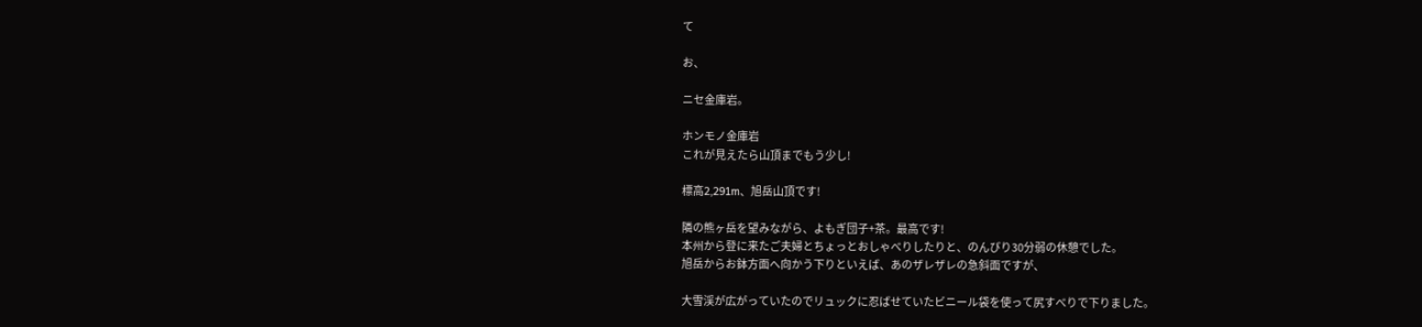て

お、

ニセ金庫岩。

ホンモノ金庫岩
これが見えたら山頂までもう少し!

標高2,291m、旭岳山頂です!

隣の熊ヶ岳を望みながら、よもぎ団子+茶。最高です!
本州から登に来たご夫婦とちょっとおしゃべりしたりと、のんびり30分弱の休憩でした。
旭岳からお鉢方面へ向かう下りといえば、あのザレザレの急斜面ですが、

大雪渓が広がっていたのでリュックに忍ばせていたビニール袋を使って尻すべりで下りました。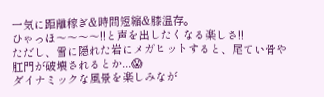一気に距離稼ぎ&時間短縮&膝温存。
ひゃっほ〜〜〜〜!!と声を出したくなる楽しさ!!
ただし、雪に隠れた岩にメガヒットすると、尾てい骨や肛門が破壊されるとか...😱
ダイナミックな風景を楽しみなが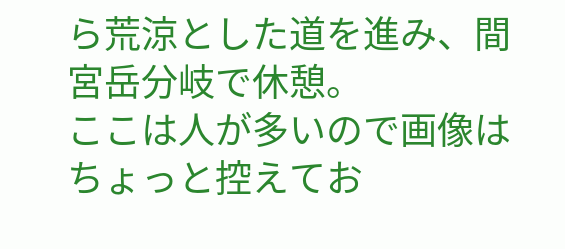ら荒涼とした道を進み、間宮岳分岐で休憩。
ここは人が多いので画像はちょっと控えてお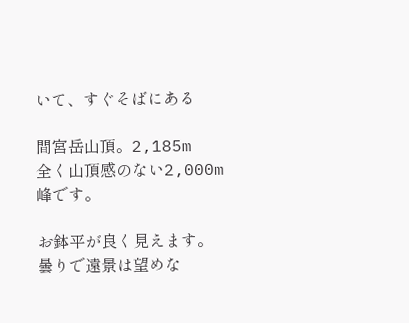いて、すぐそばにある

間宮岳山頂。2,185m
全く山頂感のない2,000m峰です。

お鉢平が良く見えます。
曇りで遠景は望めな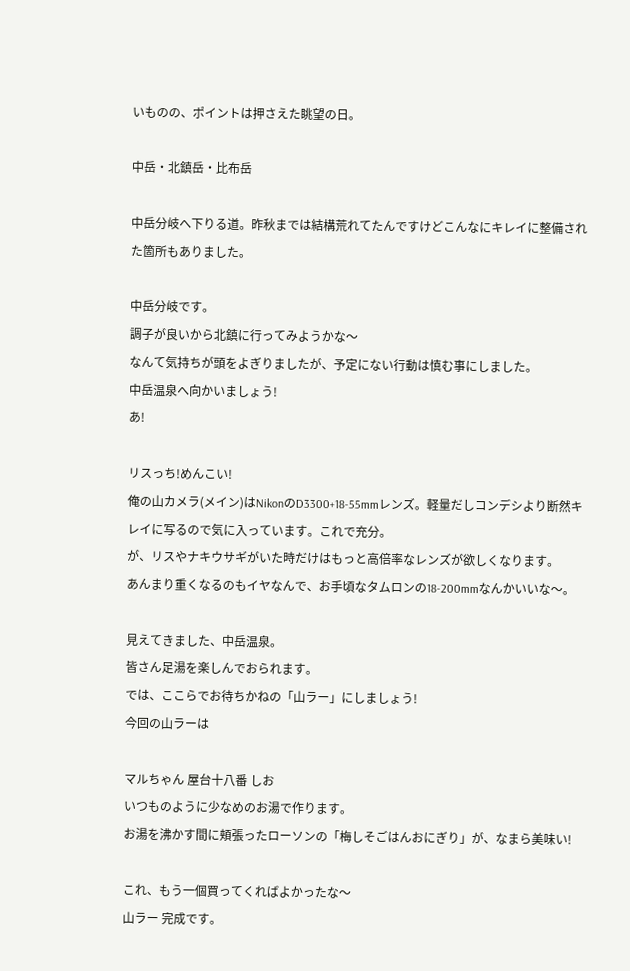いものの、ポイントは押さえた眺望の日。

中岳・北鎮岳・比布岳

中岳分岐へ下りる道。昨秋までは結構荒れてたんですけどこんなにキレイに整備された箇所もありました。

中岳分岐です。
調子が良いから北鎮に行ってみようかな〜
なんて気持ちが頭をよぎりましたが、予定にない行動は慎む事にしました。
中岳温泉へ向かいましょう!
あ!

リスっち!めんこい!
俺の山カメラ(メイン)はNikonのD3300+18-55mmレンズ。軽量だしコンデシより断然キレイに写るので気に入っています。これで充分。
が、リスやナキウサギがいた時だけはもっと高倍率なレンズが欲しくなります。
あんまり重くなるのもイヤなんで、お手頃なタムロンの18-200mmなんかいいな〜。

見えてきました、中岳温泉。
皆さん足湯を楽しんでおられます。
では、ここらでお待ちかねの「山ラー」にしましょう!
今回の山ラーは

マルちゃん 屋台十八番 しお
いつものように少なめのお湯で作ります。
お湯を沸かす間に頬張ったローソンの「梅しそごはんおにぎり」が、なまら美味い!

これ、もう一個買ってくればよかったな〜
山ラー 完成です。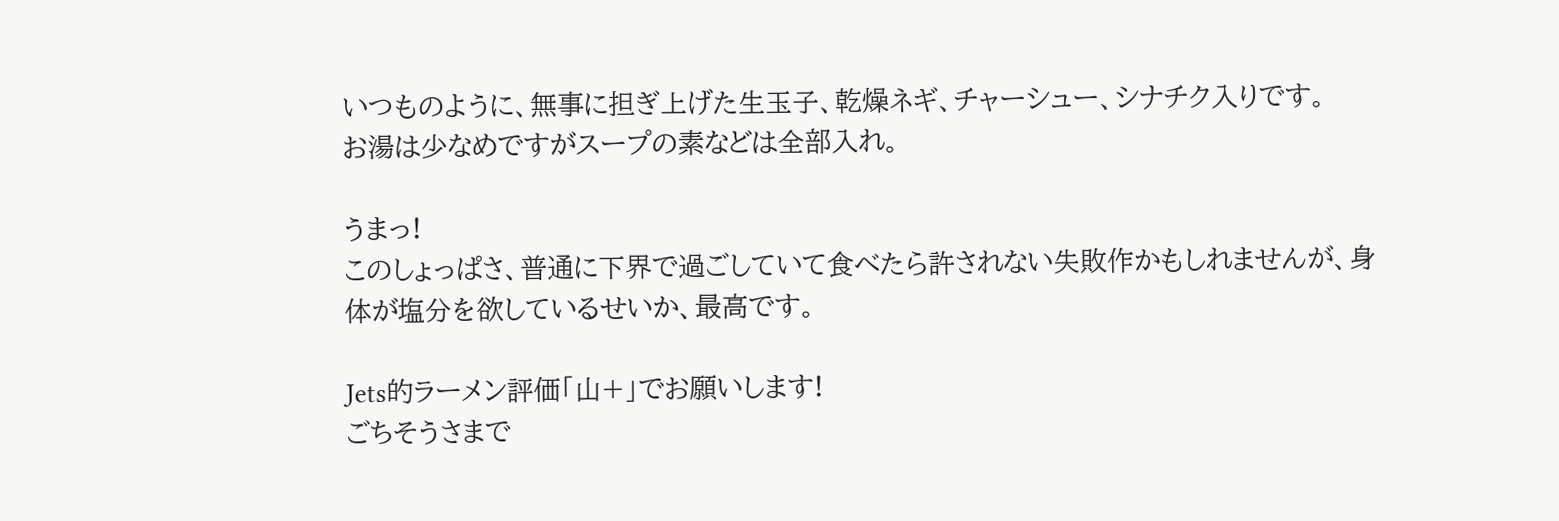いつものように、無事に担ぎ上げた生玉子、乾燥ネギ、チャーシュー、シナチク入りです。
お湯は少なめですがスープの素などは全部入れ。

うまっ!
このしょっぱさ、普通に下界で過ごしていて食べたら許されない失敗作かもしれませんが、身体が塩分を欲しているせいか、最高です。

Jets的ラーメン評価「山+」でお願いします!
ごちそうさまで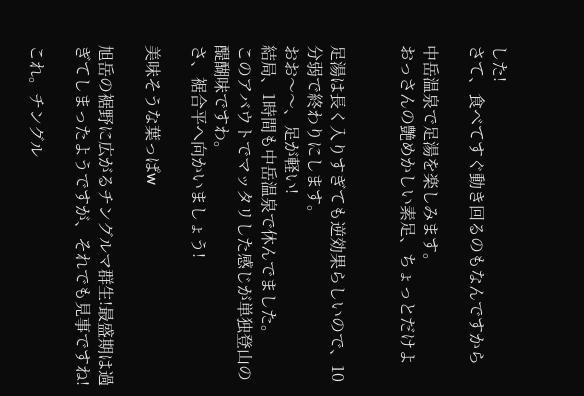した!
さて、食べてすぐ動き回るのもなんですから

中岳温泉で足湯を楽しみます。
おっさんの艶めかしい素足、ちょっとだけよ


足湯は長く入りすぎても逆効果らしいので、10分弱で終わりにします。
おお〜〜、足が軽い!
結局、1時間も中岳温泉で休んでました。
このアバウトでマッタリした感じが単独登山の醍醐味ですわ。
さ、裾合平へ向かいましょう!

美味そうな葉っぱw

旭岳の裾野に広がるチングルマ群生!最盛期は過ぎてしまったようですが、それでも見事ですね!

これ。チングル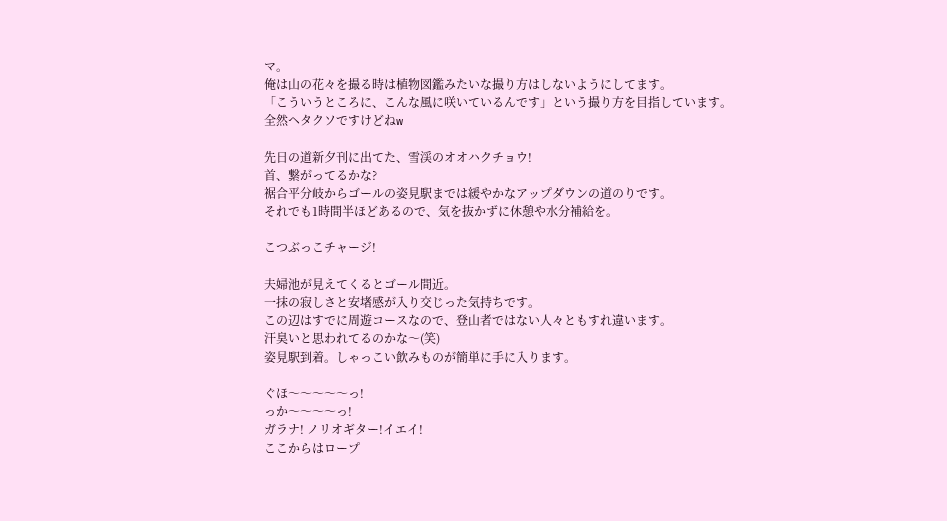マ。
俺は山の花々を撮る時は植物図鑑みたいな撮り方はしないようにしてます。
「こういうところに、こんな風に咲いているんです」という撮り方を目指しています。
全然ヘタクソですけどねw

先日の道新夕刊に出てた、雪渓のオオハクチョウ!
首、繋がってるかな?
裾合平分岐からゴールの姿見駅までは緩やかなアップダウンの道のりです。
それでも1時間半ほどあるので、気を抜かずに休憩や水分補給を。

こつぶっこチャージ!

夫婦池が見えてくるとゴール間近。
一抹の寂しさと安堵感が入り交じった気持ちです。
この辺はすでに周遊コースなので、登山者ではない人々ともすれ違います。
汗臭いと思われてるのかな〜(笑)
姿見駅到着。しゃっこい飲みものが簡単に手に入ります。

ぐほ〜〜〜〜〜っ!
っか〜〜〜〜っ!
ガラナ! ノリオギター!イエイ!
ここからはロープ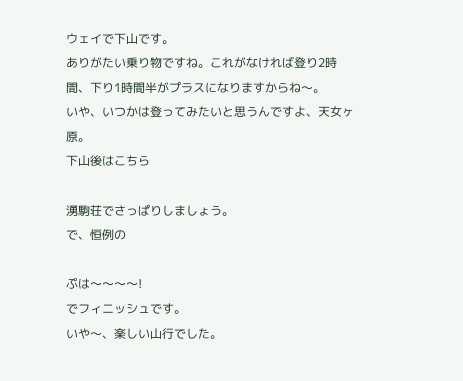ウェイで下山です。
ありがたい乗り物ですね。これがなければ登り2時間、下り1時間半がプラスになりますからね〜。
いや、いつかは登ってみたいと思うんですよ、天女ヶ原。
下山後はこちら

湧駒荘でさっぱりしましょう。
で、恒例の

ぷは〜〜〜〜!
でフィニッシュです。
いや〜、楽しい山行でした。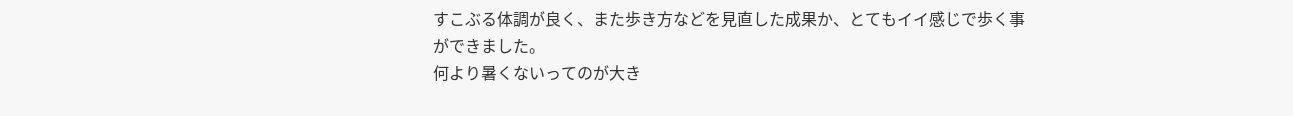すこぶる体調が良く、また歩き方などを見直した成果か、とてもイイ感じで歩く事ができました。
何より暑くないってのが大き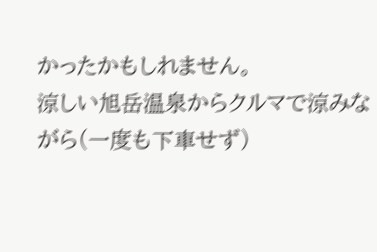かったかもしれません。
涼しい旭岳温泉からクルマで涼みながら(一度も下車せず)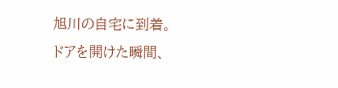旭川の自宅に到着。
ドアを開けた瞬間、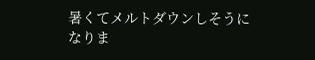暑くてメルトダウンしそうになりま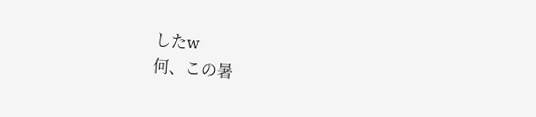したw
何、この暑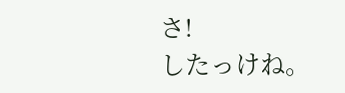さ!
したっけね。